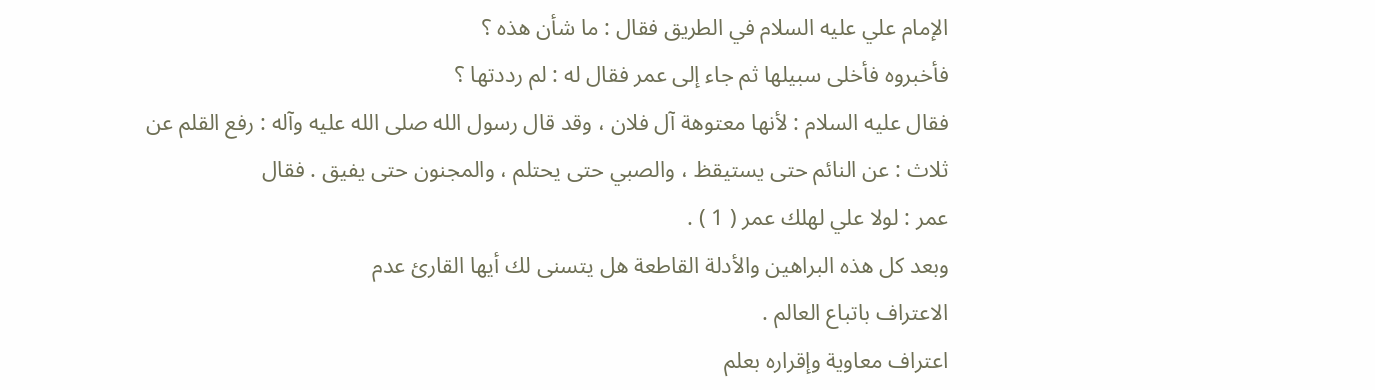الإمام علي عليه السلام في الطريق فقال : ما شأن هذه ؟
فأخبروه فأخلى سبيلها ثم جاء إلى عمر فقال له : لم رددتها ؟
فقال عليه السلام : لأنها معتوهة آل فلان ، وقد قال رسول الله صلى الله عليه وآله : رفع القلم عن
ثلاث : عن النائم حتى يستيقظ ، والصبي حتى يحتلم ، والمجنون حتى يفيق . فقال
عمر : لولا علي لهلك عمر ( 1 ) .
وبعد كل هذه البراهين والأدلة القاطعة هل يتسنى لك أيها القارئ عدم
الاعتراف باتباع العالم .
اعتراف معاوية وإقراره بعلم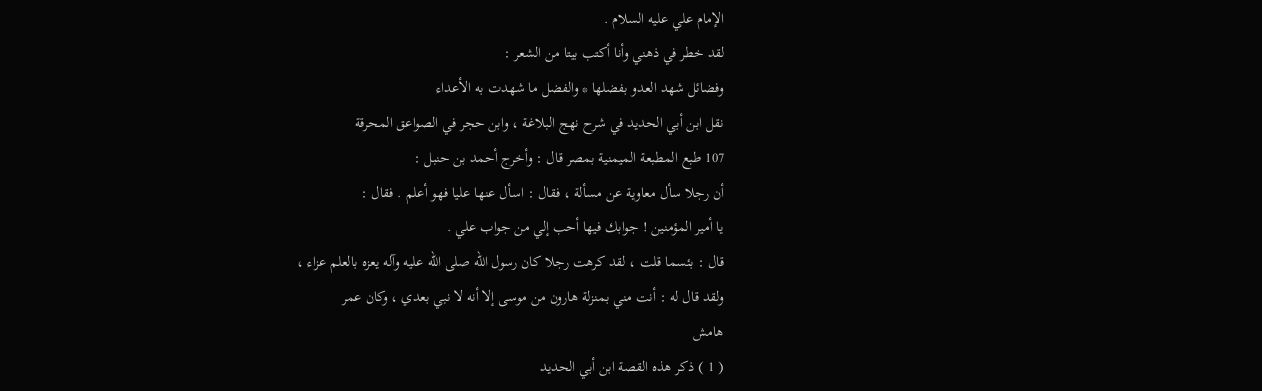الإمام علي عليه السلام .
لقد خطر في ذهني وأنا أكتب بيتا من الشعر :
وفضائل شهد العدو بفضلها * والفضل ما شهدت به الأعداء
نقل ابن أبي الحديد في شرح نهج البلاغة ، وابن حجر في الصواعق المحرقة
107 طبع المطبعة الميمنية بمصر قال : وأخرج أحمد بن حنبل :
أن رجلا سأل معاوية عن مسألة ، فقال : اسأل عنها عليا فهو أعلم . فقال :
يا أمير المؤمنين ! جوابك فيها أحب إلي من جواب علي .
قال : بئسما قلت ، لقد كرهت رجلا كان رسول الله صلى الله عليه وآله يعزه بالعلم عزاء ،
ولقد قال له : أنت مني بمنزلة هارون من موسى إلا أنه لا نبي بعدي ، وكان عمر
هامش
( 1 ) ذكر هذه القصة ابن أبي الحديد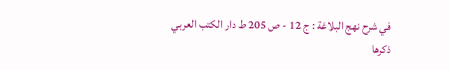في شرح نهج البلاغة : ج 12 - ص 205 ط دار الكتب العربي
ذكرها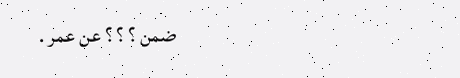ضمن ؟ ؟ ؟ عن عمر .